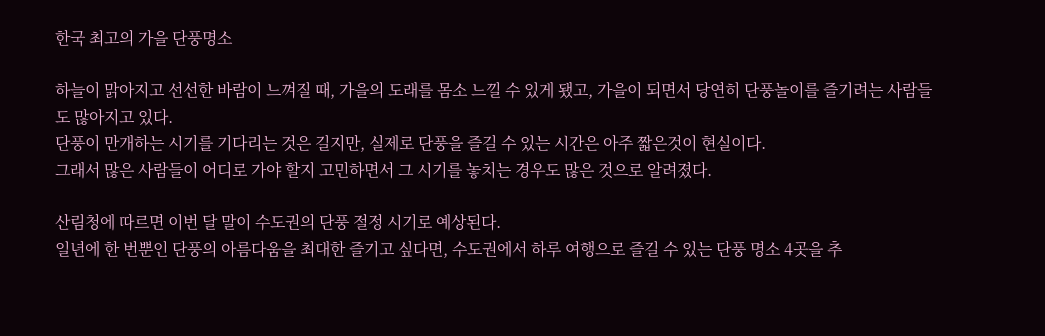한국 최고의 가을 단풍명소

하늘이 맑아지고 선선한 바람이 느껴질 때, 가을의 도래를 몸소 느낄 수 있게 됐고, 가을이 되면서 당연히 단풍놀이를 즐기려는 사람들도 많아지고 있다.
단풍이 만개하는 시기를 기다리는 것은 길지만, 실제로 단풍을 즐길 수 있는 시간은 아주 짧은것이 현실이다.
그래서 많은 사람들이 어디로 가야 할지 고민하면서 그 시기를 놓치는 경우도 많은 것으로 알려졌다.

산림청에 따르면 이번 달 말이 수도권의 단풍 절정 시기로 예상된다.
일년에 한 번뿐인 단풍의 아름다움을 최대한 즐기고 싶다면, 수도권에서 하루 여행으로 즐길 수 있는 단풍 명소 4곳을 추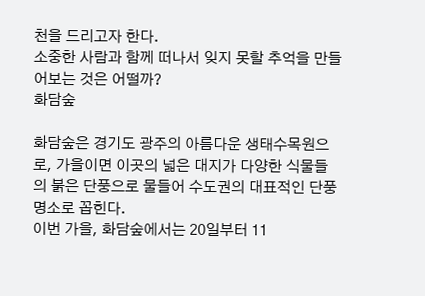천을 드리고자 한다.
소중한 사람과 함께 떠나서 잊지 못할 추억을 만들어보는 것은 어떨까?
화담숲

화담숲은 경기도 광주의 아름다운 생태수목원으로, 가을이면 이곳의 넓은 대지가 다양한 식물들의 붉은 단풍으로 물들어 수도권의 대표적인 단풍 명소로 꼽힌다.
이번 가을, 화담숲에서는 20일부터 11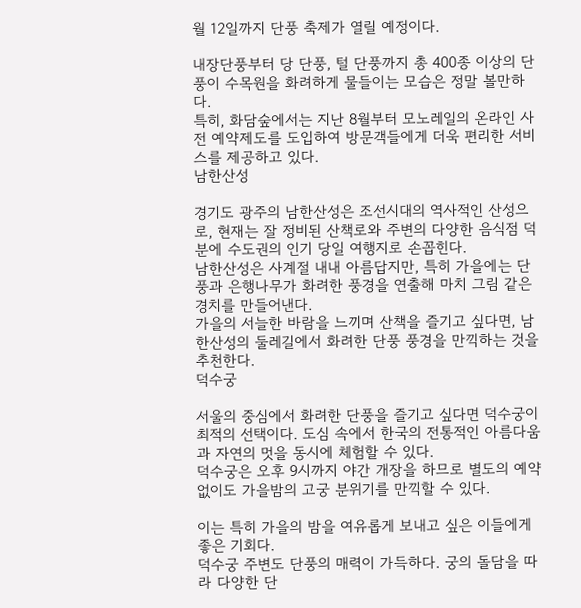월 12일까지 단풍 축제가 열릴 예정이다.

내장단풍부터 당 단풍, 털 단풍까지 총 400종 이상의 단풍이 수목원을 화려하게 물들이는 모습은 정말 볼만하다.
특히, 화담숲에서는 지난 8월부터 모노레일의 온라인 사전 예약제도를 도입하여 방문객들에게 더욱 편리한 서비스를 제공하고 있다.
남한산성

경기도 광주의 남한산성은 조선시대의 역사적인 산성으로, 현재는 잘 정비된 산책로와 주변의 다양한 음식점 덕분에 수도권의 인기 당일 여행지로 손꼽힌다.
남한산성은 사계절 내내 아름답지만, 특히 가을에는 단풍과 은행나무가 화려한 풍경을 연출해 마치 그림 같은 경치를 만들어낸다.
가을의 서늘한 바람을 느끼며 산책을 즐기고 싶다면, 남한산성의 둘레길에서 화려한 단풍 풍경을 만끽하는 것을 추천한다.
덕수궁

서울의 중심에서 화려한 단풍을 즐기고 싶다면 덕수궁이 최적의 선택이다. 도심 속에서 한국의 전통적인 아름다움과 자연의 멋을 동시에 체험할 수 있다.
덕수궁은 오후 9시까지 야간 개장을 하므로 별도의 예약 없이도 가을밤의 고궁 분위기를 만끽할 수 있다.

이는 특히 가을의 밤을 여유롭게 보내고 싶은 이들에게 좋은 기회다.
덕수궁 주변도 단풍의 매력이 가득하다. 궁의 돌담을 따라 다양한 단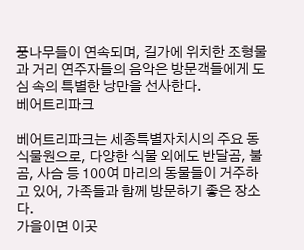풍나무들이 연속되며, 길가에 위치한 조형물과 거리 연주자들의 음악은 방문객들에게 도심 속의 특별한 낭만을 선사한다.
베어트리파크

베어트리파크는 세종특별자치시의 주요 동식물원으로, 다양한 식물 외에도 반달곰, 불곰, 사슴 등 100여 마리의 동물들이 거주하고 있어, 가족들과 함께 방문하기 좋은 장소다.
가을이면 이곳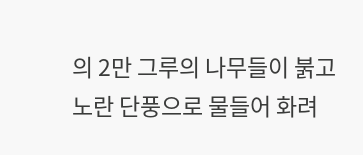의 2만 그루의 나무들이 붉고 노란 단풍으로 물들어 화려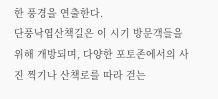한 풍경을 연출한다.
단풍낙엽산책길은 이 시기 방문객들을 위해 개방되며, 다양한 포토존에서의 사진 찍기나 산책로를 따라 걷는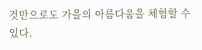것만으로도 가을의 아름다움을 체험할 수 있다.